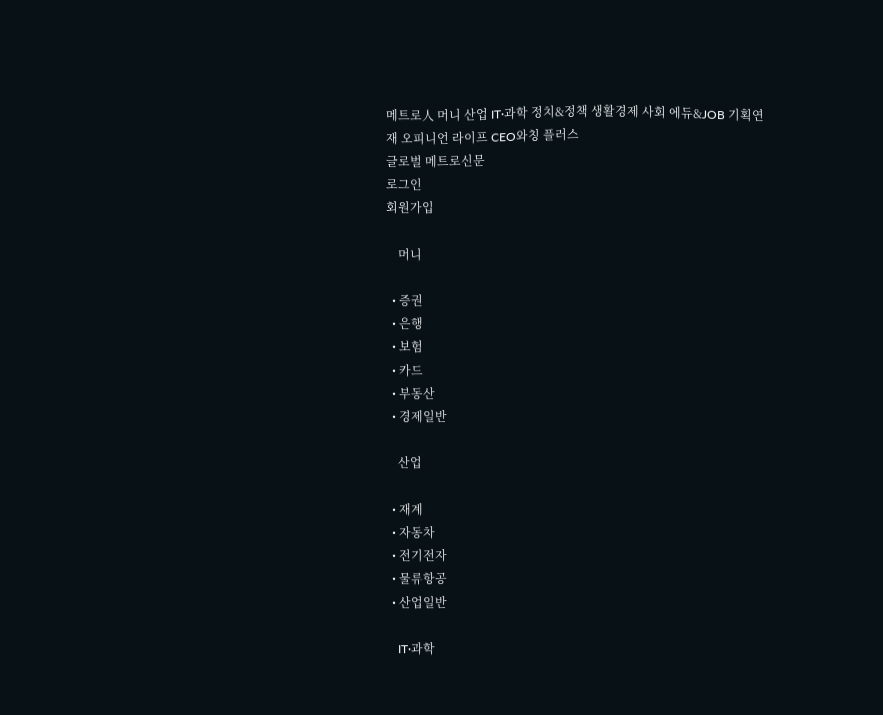메트로人 머니 산업 IT·과학 정치&정책 생활경제 사회 에듀&JOB 기획연재 오피니언 라이프 CEO와칭 플러스
글로벌 메트로신문
로그인
회원가입

    머니

  • 증권
  • 은행
  • 보험
  • 카드
  • 부동산
  • 경제일반

    산업

  • 재계
  • 자동차
  • 전기전자
  • 물류항공
  • 산업일반

    IT·과학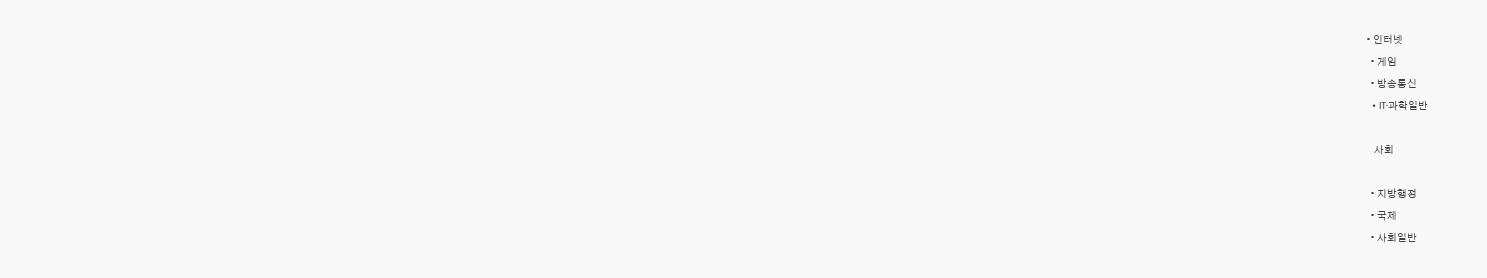• 인터넷
  • 게임
  • 방송통신
  • IT·과학일반

    사회

  • 지방행정
  • 국제
  • 사회일반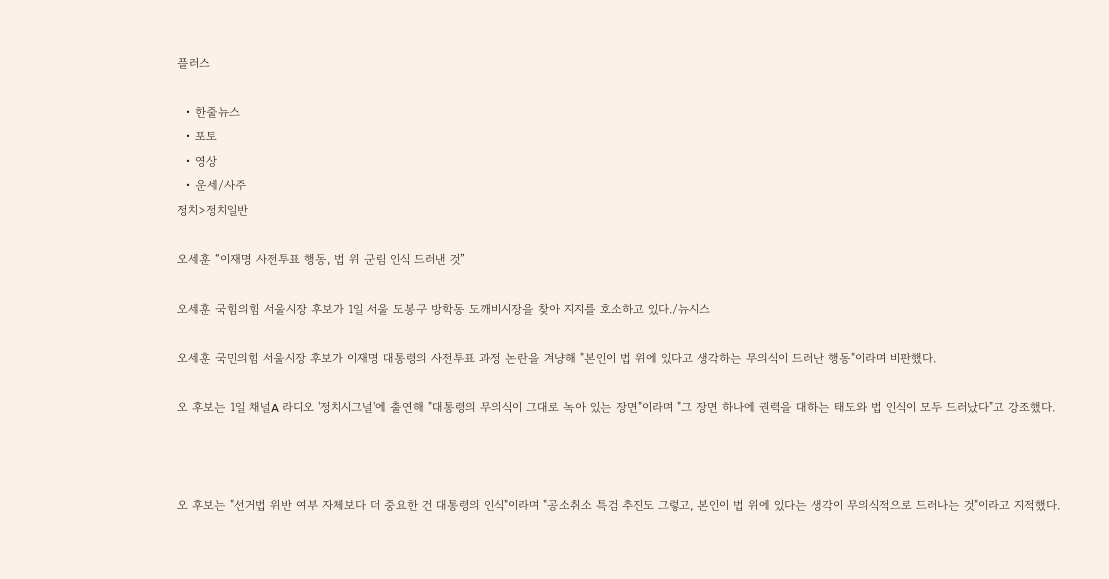플러스

  • 한줄뉴스
  • 포토
  • 영상
  • 운세/사주
정치>정치일반

오세훈 “이재명 사전투표 행동, 법 위 군림 인식 드러낸 것”

오세훈 국힘의힘 서울시장 후보가 1일 서울 도봉구 방학동 도깨비시장을 찾아 지지를 호소하고 있다./뉴시스

오세훈 국민의힘 서울시장 후보가 이재명 대통령의 사전투표 과정 논란을 겨냥해 "본인이 법 위에 있다고 생각하는 무의식이 드러난 행동"이라며 비판했다.

오 후보는 1일 채널A 라디오 '정치시그널'에 출연해 "대통령의 무의식이 그대로 녹아 있는 장면"이라며 "그 장면 하나에 권력을 대하는 태도와 법 인식이 모두 드러났다"고 강조했다.



오 후보는 "선거법 위반 여부 자체보다 더 중요한 건 대통령의 인식"이라며 "공소취소 특검 추진도 그렇고, 본인이 법 위에 있다는 생각이 무의식적으로 드러나는 것"이라고 지적했다.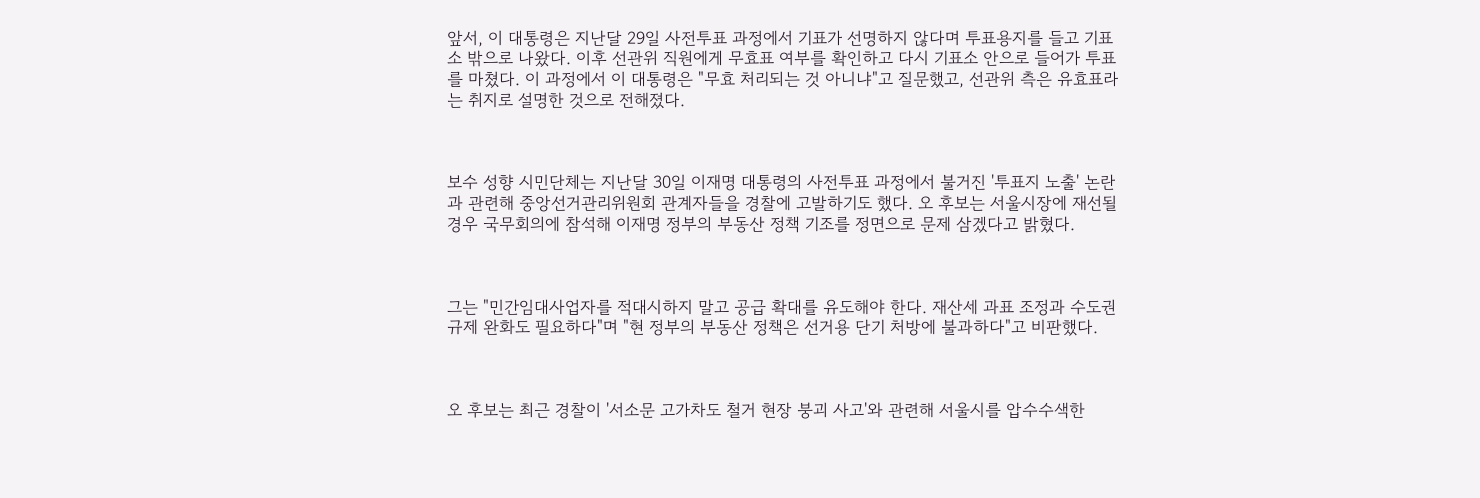앞서, 이 대통령은 지난달 29일 사전투표 과정에서 기표가 선명하지 않다며 투표용지를 들고 기표소 밖으로 나왔다. 이후 선관위 직원에게 무효표 여부를 확인하고 다시 기표소 안으로 들어가 투표를 마쳤다. 이 과정에서 이 대통령은 "무효 처리되는 것 아니냐"고 질문했고, 선관위 측은 유효표라는 취지로 설명한 것으로 전해졌다.



보수 성향 시민단체는 지난달 30일 이재명 대통령의 사전투표 과정에서 불거진 '투표지 노출' 논란과 관련해 중앙선거관리위원회 관계자들을 경찰에 고발하기도 했다. 오 후보는 서울시장에 재선될 경우 국무회의에 참석해 이재명 정부의 부동산 정책 기조를 정면으로 문제 삼겠다고 밝혔다.



그는 "민간임대사업자를 적대시하지 말고 공급 확대를 유도해야 한다. 재산세 과표 조정과 수도권 규제 완화도 필요하다"며 "현 정부의 부동산 정책은 선거용 단기 처방에 불과하다"고 비판했다.



오 후보는 최근 경찰이 '서소문 고가차도 철거 현장 붕괴 사고'와 관련해 서울시를 압수수색한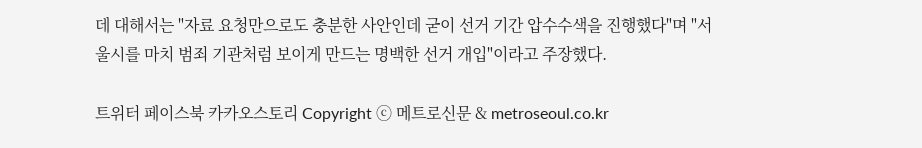데 대해서는 "자료 요청만으로도 충분한 사안인데 굳이 선거 기간 압수수색을 진행했다"며 "서울시를 마치 범죄 기관처럼 보이게 만드는 명백한 선거 개입"이라고 주장했다.

트위터 페이스북 카카오스토리 Copyright ⓒ 메트로신문 & metroseoul.co.kr